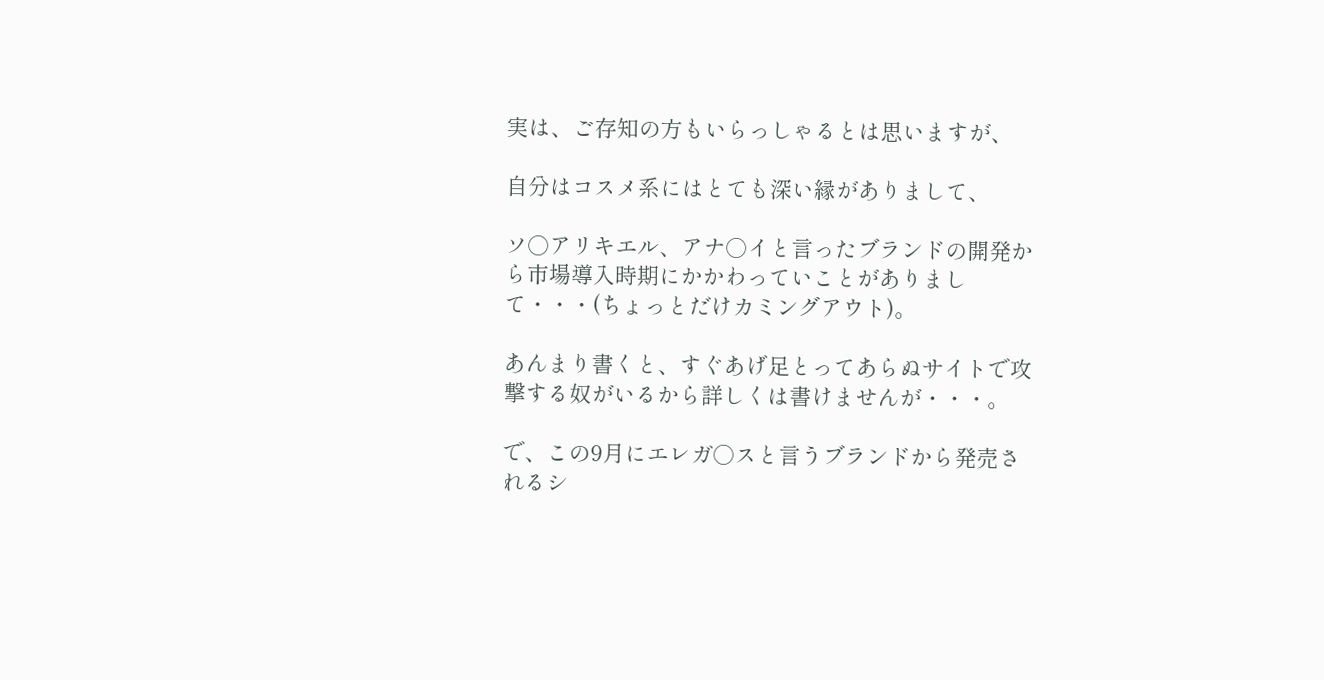実は、ご存知の方もいらっしゃるとは思いますが、

自分はコスメ系にはとても深い縁がありまして、

ソ○アリキエル、アナ○イと言ったブランドの開発から市場導入時期にかかわっていことがありまして・・・(ちょっとだけカミングアウト)。

あんまり書くと、すぐあげ足とってあらぬサイトで攻撃する奴がいるから詳しくは書けませんが・・・。

で、この9月にエレガ○スと言うブランドから発売されるシ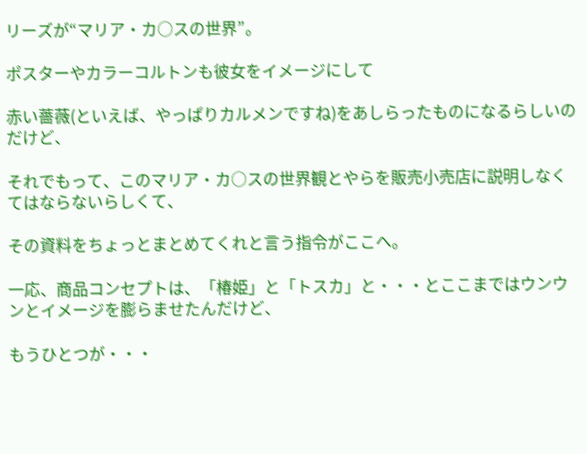リーズが“マリア・カ○スの世界”。

ポスターやカラーコルトンも彼女をイメージにして

赤い薔薇(といえば、やっぱりカルメンですね)をあしらったものになるらしいのだけど、

それでもって、このマリア・カ○スの世界観とやらを販売小売店に説明しなくてはならないらしくて、

その資料をちょっとまとめてくれと言う指令がここへ。

一応、商品コンセプトは、「椿姫」と「トスカ」と・・・とここまではウンウンとイメージを膨らませたんだけど、

もうひとつが・・・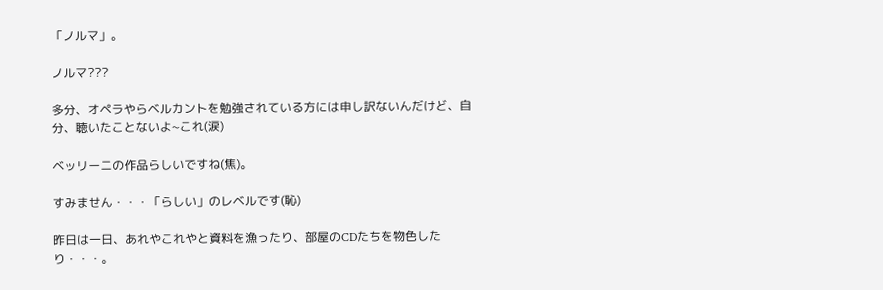「ノルマ」。

ノルマ???

多分、オペラやらベルカントを勉強されている方には申し訳ないんだけど、自分、聴いたことないよ~これ(涙)

ベッリーニの作品らしいですね(焦)。

すみません・・・「らしい」のレベルです(恥)

昨日は一日、あれやこれやと資料を漁ったり、部屋のCDたちを物色したり・・・。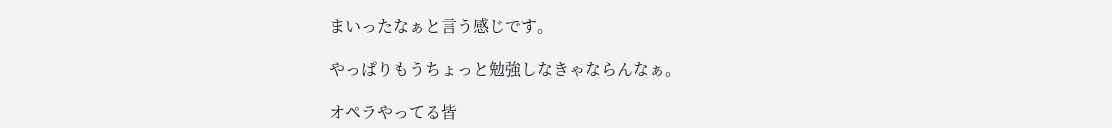まいったなぁと言う感じです。

やっぱりもうちょっと勉強しなきゃならんなぁ。

オペラやってる皆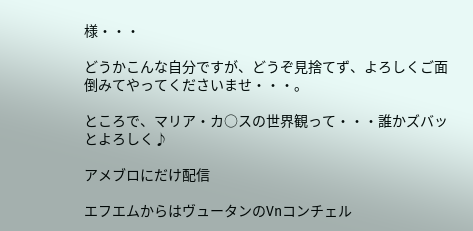様・・・

どうかこんな自分ですが、どうぞ見捨てず、よろしくご面倒みてやってくださいませ・・・。

ところで、マリア・カ○スの世界観って・・・誰かズバッとよろしく♪

アメブロにだけ配信

エフエムからはヴュータンのVnコンチェル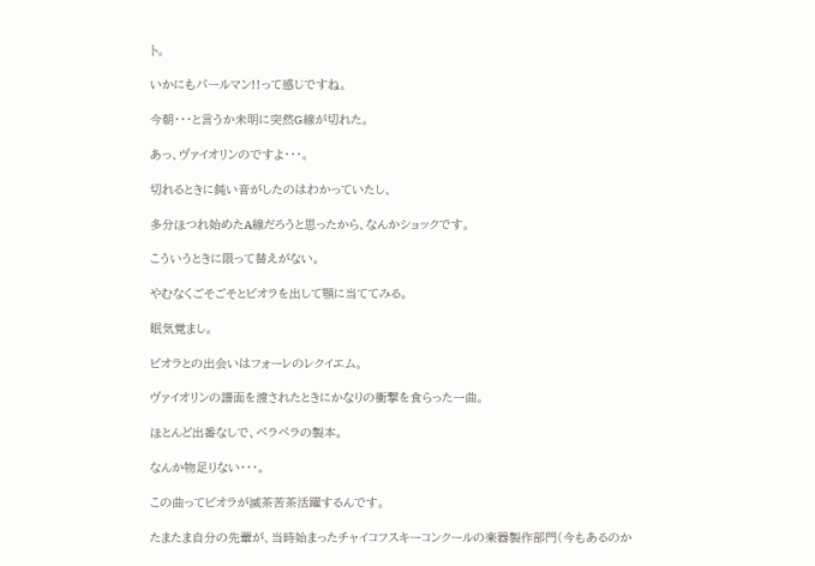ト。

いかにもパールマン!!って感じですね。

今朝・・・と言うか未明に突然G線が切れた。

あっ、ヴァイオリンのですよ・・・。

切れるときに鈍い音がしたのはわかっていたし、

多分ほつれ始めたA線だろうと思ったから、なんかショックです。

こういうときに限って替えがない。

やむなくごそごそとビオラを出して顎に当ててみる。

眠気覚まし。

ビオラとの出会いはフォーレのレクイエム。

ヴァイオリンの譜面を渡されたときにかなりの衝撃を食らった一曲。

ほとんど出番なしで、ペラペラの製本。

なんか物足りない・・・。

この曲ってビオラが滅茶苦茶活躍するんです。

たまたま自分の先輩が、当時始まったチャイコフスキーコンクールの楽器製作部門(今もあるのか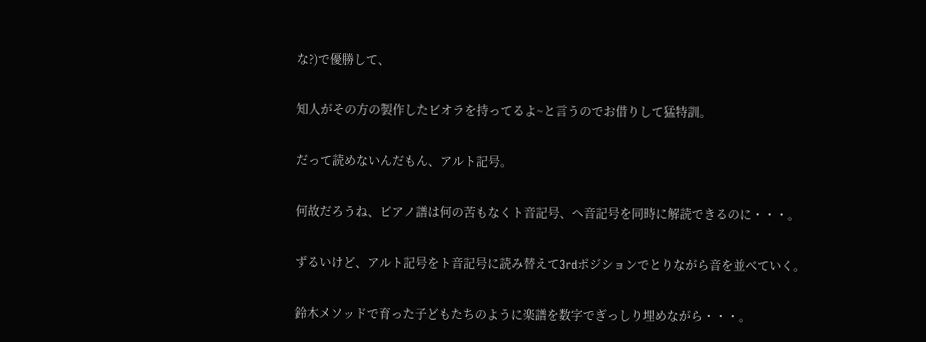な?)で優勝して、

知人がその方の製作したビオラを持ってるよ~と言うのでお借りして猛特訓。

だって読めないんだもん、アルト記号。

何故だろうね、ピアノ譜は何の苦もなくト音記号、ヘ音記号を同時に解読できるのに・・・。

ずるいけど、アルト記号をト音記号に読み替えて3rdポジションでとりながら音を並べていく。

鈴木メソッドで育った子どもたちのように楽譜を数字でぎっしり埋めながら・・・。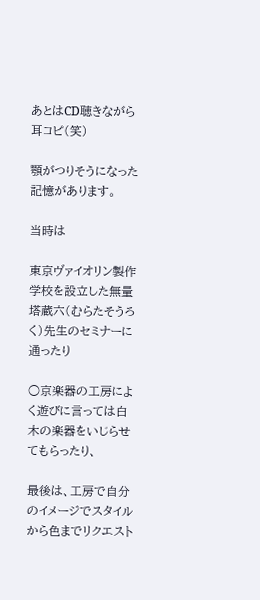あとはCD聴きながら耳コピ(笑)

顎がつりそうになった記憶があります。

当時は

東京ヴァイオリン製作学校を設立した無量塔蔵六(むらたそうろく)先生のセミナーに通ったり

○京楽器の工房によく遊びに言っては白木の楽器をいじらせてもらったり、

最後は、工房で自分のイメージでスタイルから色までリクエスト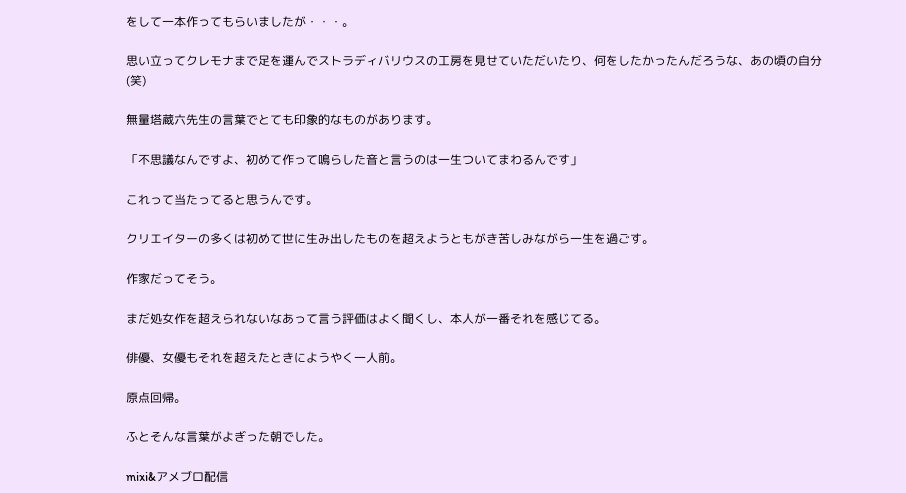をして一本作ってもらいましたが・・・。

思い立ってクレモナまで足を運んでストラディバリウスの工房を見せていただいたり、何をしたかったんだろうな、あの頃の自分(笑)

無量塔蔵六先生の言葉でとても印象的なものがあります。

「不思議なんですよ、初めて作って鳴らした音と言うのは一生ついてまわるんです」

これって当たってると思うんです。

クリエイターの多くは初めて世に生み出したものを超えようともがき苦しみながら一生を過ごす。

作家だってそう。

まだ処女作を超えられないなあって言う評価はよく聞くし、本人が一番それを感じてる。

俳優、女優もそれを超えたときにようやく一人前。

原点回帰。

ふとそんな言葉がよぎった朝でした。

mixi&アメブロ配信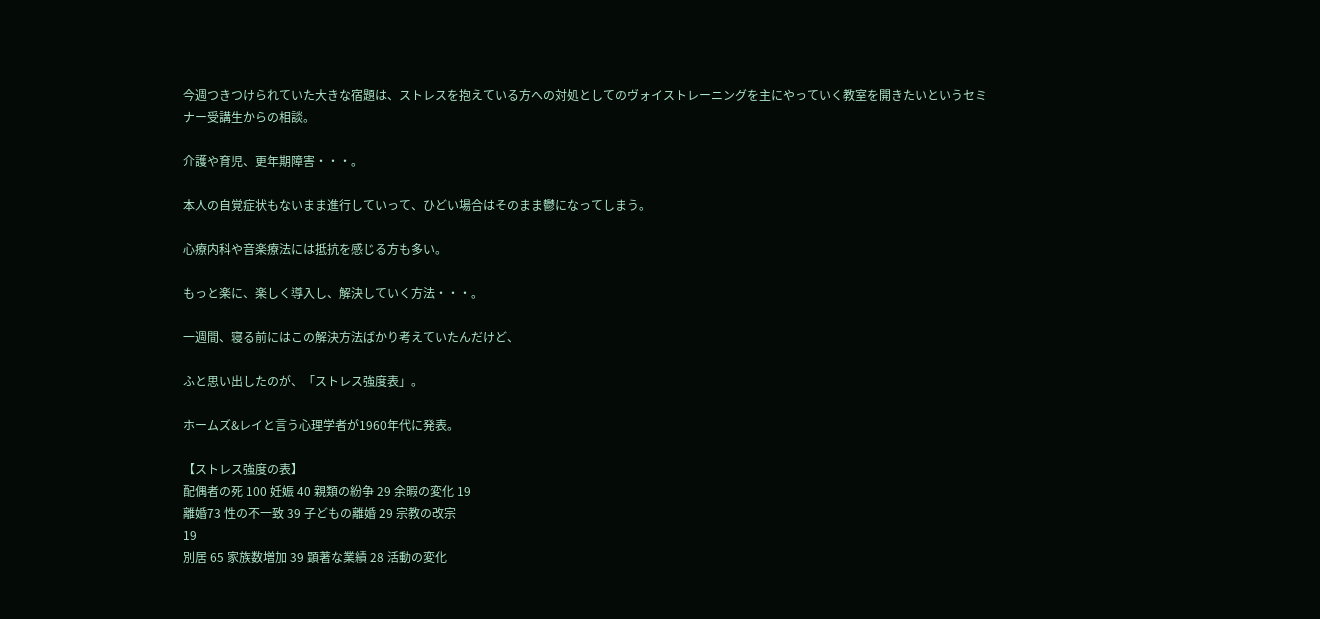今週つきつけられていた大きな宿題は、ストレスを抱えている方への対処としてのヴォイストレーニングを主にやっていく教室を開きたいというセミナー受講生からの相談。

介護や育児、更年期障害・・・。

本人の自覚症状もないまま進行していって、ひどい場合はそのまま鬱になってしまう。

心療内科や音楽療法には抵抗を感じる方も多い。

もっと楽に、楽しく導入し、解決していく方法・・・。

一週間、寝る前にはこの解決方法ばかり考えていたんだけど、

ふと思い出したのが、「ストレス強度表」。

ホームズ&レイと言う心理学者が1960年代に発表。

【ストレス強度の表】
配偶者の死 100 妊娠 40 親類の紛争 29 余暇の変化 19
離婚73 性の不一致 39 子どもの離婚 29 宗教の改宗
19
別居 65 家族数増加 39 顕著な業績 28 活動の変化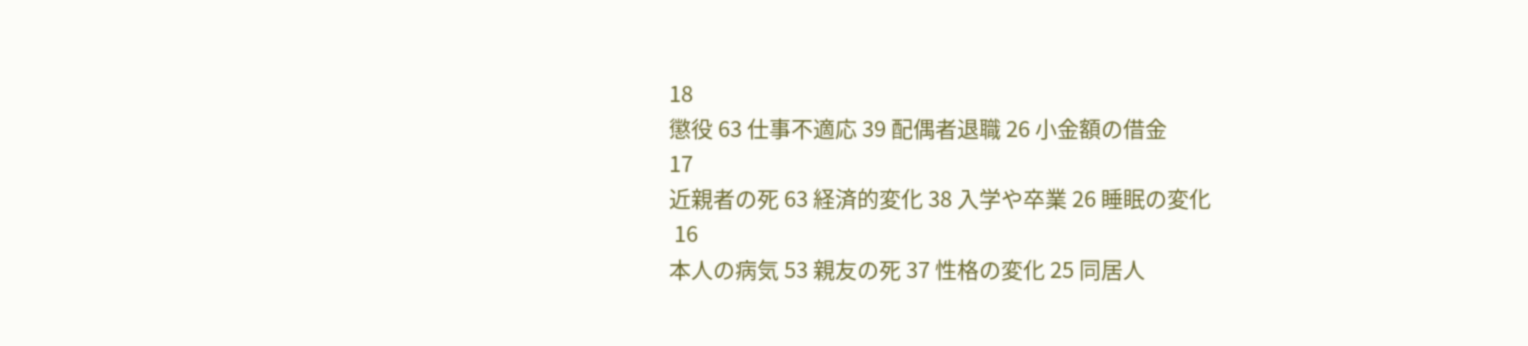18
懲役 63 仕事不適応 39 配偶者退職 26 小金額の借金
17
近親者の死 63 経済的変化 38 入学や卒業 26 睡眠の変化
 16
本人の病気 53 親友の死 37 性格の変化 25 同居人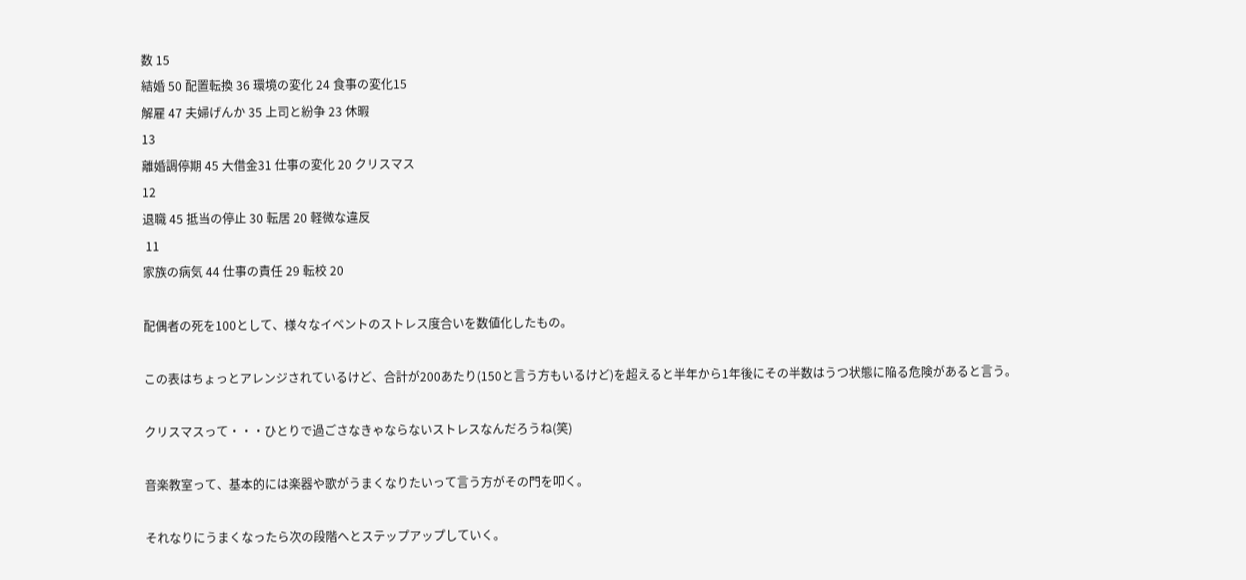数 15
結婚 50 配置転換 36 環境の変化 24 食事の変化15
解雇 47 夫婦げんか 35 上司と紛争 23 休暇
13
離婚調停期 45 大借金31 仕事の変化 20 クリスマス
12
退職 45 抵当の停止 30 転居 20 軽微な違反
 11
家族の病気 44 仕事の責任 29 転校 20

配偶者の死を100として、様々なイベントのストレス度合いを数値化したもの。

この表はちょっとアレンジされているけど、合計が200あたり(150と言う方もいるけど)を超えると半年から1年後にその半数はうつ状態に陥る危険があると言う。

クリスマスって・・・ひとりで過ごさなきゃならないストレスなんだろうね(笑)

音楽教室って、基本的には楽器や歌がうまくなりたいって言う方がその門を叩く。

それなりにうまくなったら次の段階へとステップアップしていく。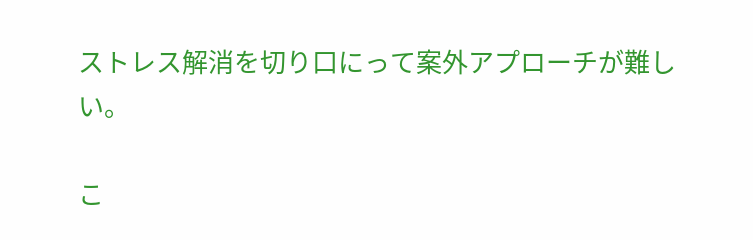ストレス解消を切り口にって案外アプローチが難しい。

こ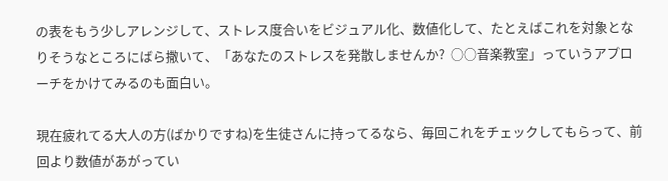の表をもう少しアレンジして、ストレス度合いをビジュアル化、数値化して、たとえばこれを対象となりそうなところにばら撒いて、「あなたのストレスを発散しませんか?  ○○音楽教室」っていうアプローチをかけてみるのも面白い。

現在疲れてる大人の方(ばかりですね)を生徒さんに持ってるなら、毎回これをチェックしてもらって、前回より数値があがってい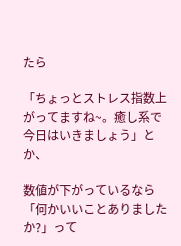たら

「ちょっとストレス指数上がってますね~。癒し系で今日はいきましょう」とか、

数値が下がっているなら「何かいいことありましたか?」って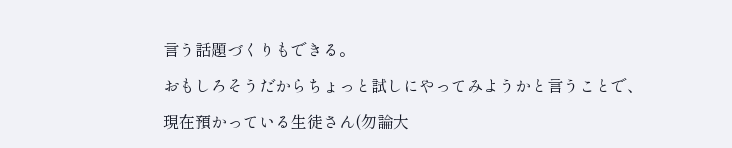言う話題づくりもできる。

おもしろそうだからちょっと試しにやってみようかと言うことで、

現在預かっている生徒さん(勿論大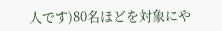人です)80名ほどを対象にや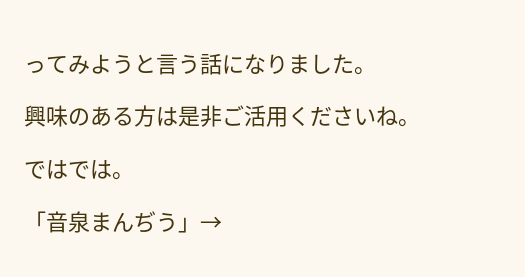ってみようと言う話になりました。

興味のある方は是非ご活用くださいね。

ではでは。

「音泉まんぢう」→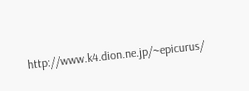http://www.k4.dion.ne.jp/~epicurus/